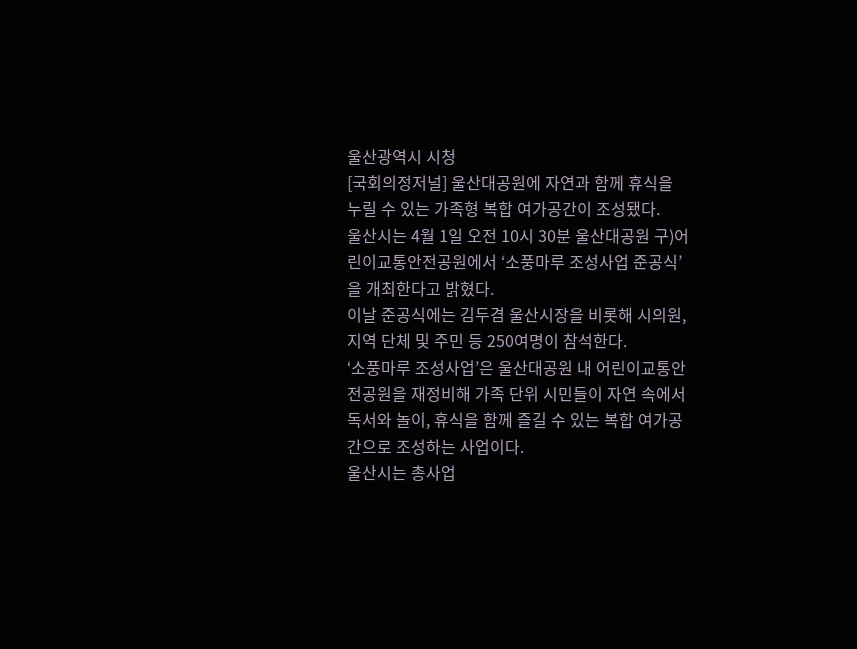울산광역시 시청
[국회의정저널] 울산대공원에 자연과 함께 휴식을 누릴 수 있는 가족형 복합 여가공간이 조성됐다.
울산시는 4월 1일 오전 10시 30분 울산대공원 구)어린이교통안전공원에서 ‘소풍마루 조성사업 준공식’을 개최한다고 밝혔다.
이날 준공식에는 김두겸 울산시장을 비롯해 시의원, 지역 단체 및 주민 등 250여명이 참석한다.
‘소풍마루 조성사업’은 울산대공원 내 어린이교통안전공원을 재정비해 가족 단위 시민들이 자연 속에서 독서와 놀이, 휴식을 함께 즐길 수 있는 복합 여가공간으로 조성하는 사업이다.
울산시는 총사업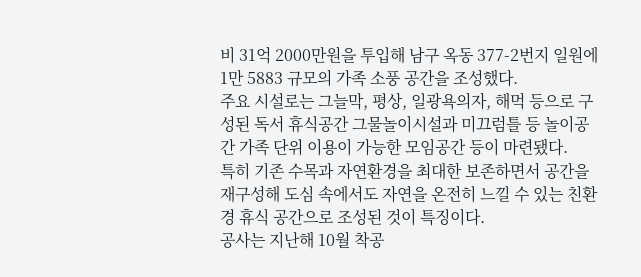비 31억 2000만원을 투입해 남구 옥동 377-2번지 일원에 1만 5883 규모의 가족 소풍 공간을 조성했다.
주요 시설로는 그늘막, 평상, 일광욕의자, 해먹 등으로 구성된 독서 휴식공간 그물놀이시설과 미끄럼틀 등 놀이공간 가족 단위 이용이 가능한 모임공간 등이 마련됐다.
특히 기존 수목과 자연환경을 최대한 보존하면서 공간을 재구성해 도심 속에서도 자연을 온전히 느낄 수 있는 친환경 휴식 공간으로 조성된 것이 특징이다.
공사는 지난해 10월 착공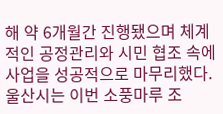해 약 6개월간 진행됐으며 체계적인 공정관리와 시민 협조 속에 사업을 성공적으로 마무리했다.
울산시는 이번 소풍마루 조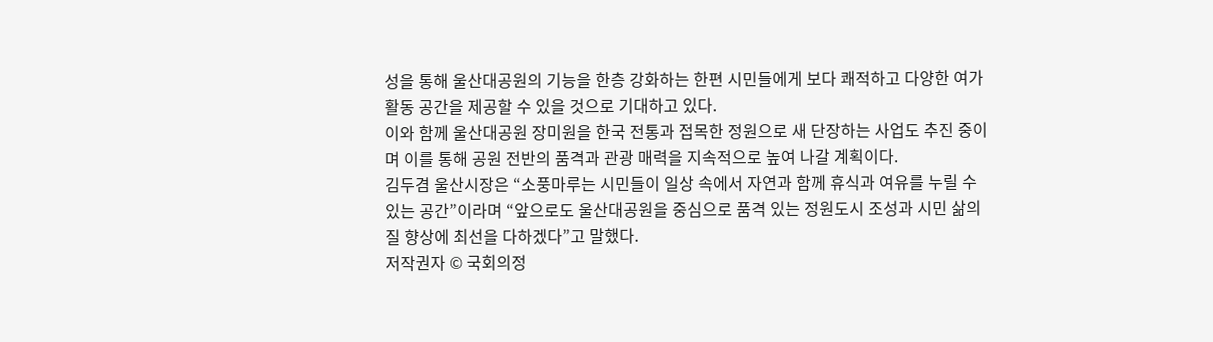성을 통해 울산대공원의 기능을 한층 강화하는 한편 시민들에게 보다 쾌적하고 다양한 여가활동 공간을 제공할 수 있을 것으로 기대하고 있다.
이와 함께 울산대공원 장미원을 한국 전통과 접목한 정원으로 새 단장하는 사업도 추진 중이며 이를 통해 공원 전반의 품격과 관광 매력을 지속적으로 높여 나갈 계획이다.
김두겸 울산시장은 “소풍마루는 시민들이 일상 속에서 자연과 함께 휴식과 여유를 누릴 수 있는 공간”이라며 “앞으로도 울산대공원을 중심으로 품격 있는 정원도시 조성과 시민 삶의 질 향상에 최선을 다하겠다”고 말했다.
저작권자 © 국회의정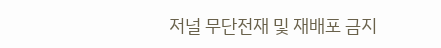저널 무단전재 및 재배포 금지